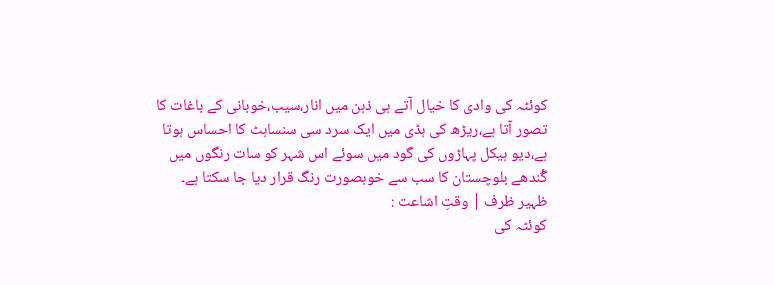کوئٹہ کی وادی کا خیال آتے ہی ذہن میں انار،سیب،خوبانی کے باغات کا تصور آتا ہے،ریڑھ کی ہڈی میں ایک سرد سی سنساہٹ کا احساس ہوتا ہے،دیو ہیکل پہاڑوں کی گود میں سوئے اس شہر کو سات رنگوں میں گْندھے بلوچستان کا سب سے خوبصورت رنگ قرار دیا جا سکتا ہے۔
ظہیر ظرف | وقتِ اشاعت :
کوئٹہ کی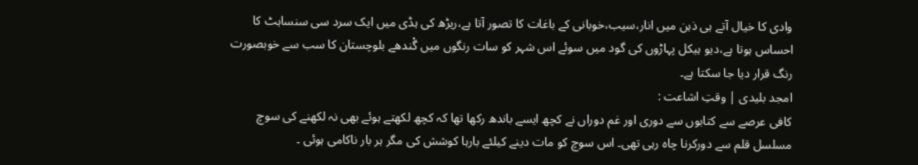وادی کا خیال آتے ہی ذہن میں انار،سیب،خوبانی کے باغات کا تصور آتا ہے،ریڑھ کی ہڈی میں ایک سرد سی سنساہٹ کا احساس ہوتا ہے،دیو ہیکل پہاڑوں کی گود میں سوئے اس شہر کو سات رنگوں میں گْندھے بلوچستان کا سب سے خوبصورت رنگ قرار دیا جا سکتا ہے۔
امجد بلیدی | وقتِ اشاعت :
کافی عرصے سے کتابوں سے دوری اور غم دوراں نے کچھ ایسے باندھ رکھا تھا کہ کچھ لکھتے ہوئے بھی نہ لکھنے کی سوچ مسلسل قلم سے دورکرنا چاہ رہی تھی۔ اس سوچ کو مات دینے کیلئے بارہا کوشش کی مگر ہر بار ناکامی ہوئی ۔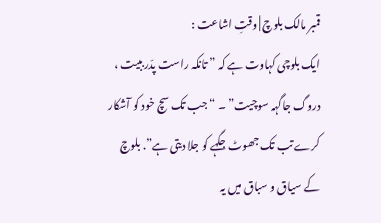قمبر مالک بلوچ | وقتِ اشاعت :
ایک بلوچی کہاوت ہے کہ ” تانکہ راست پدّر ببیت ، دروگ جاگہہ سوچیت” ۔ “جب تک سچ خود کو آشکار کرے تب تک جھوٹ جگہے کو جلا دیتی ہے”. بلوچ کے سیاق و سباق میں یہ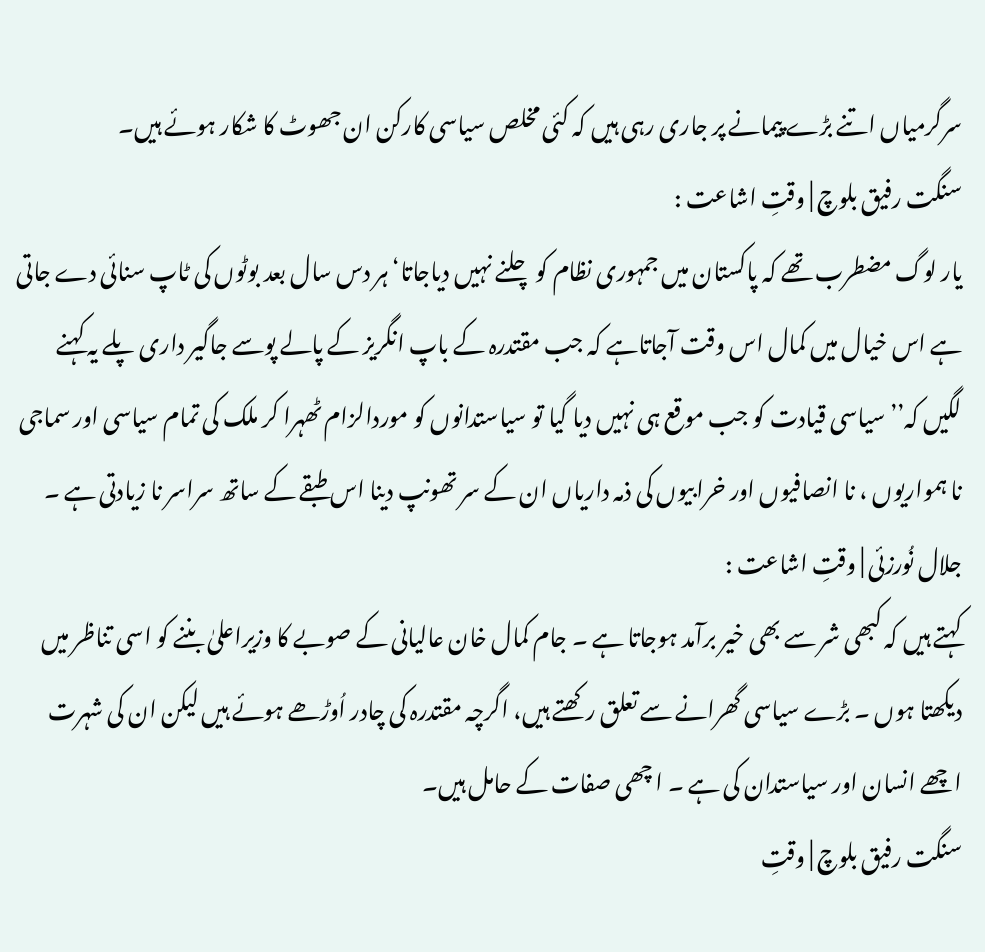سرگرمیاں اتنے بڑے پیمانے پر جاری رہی ہیں کہ کئی مخلص سیاسی کارکن ان جھوٹ کا شکار ہوئے ہیں۔
سنگت رفیق بلوچ | وقتِ اشاعت :
یار لوگ مضطرب تھے کہ پاکستان میں جمہوری نظام کو چلنے نہیں دیاجاتا‘ہر دس سال بعد بوٹوں کی ٹاپ سنائی دے جاتی ہے اس خیال میں کمال اس وقت آجاتاہے کہ جب مقتدرہ کے باپ انگریز کے پالے پوسے جاگیر داری پلے یہ کہنے لگیں کہ’’ سیاسی قیادت کو جب موقع ہی نہیں دیا گیا تو سیاستدانوں کو موردالزام ٹھہرا کر ملک کی تمام سیاسی اور سماجی نا ہمواریوں ، نا انصافیوں اور خرابیوں کی ذمہ داریاں ان کے سر تھونپ دینا اس طبقے کے ساتھ سراسر نا زیادتی ہے ۔
جلال نُورزئی | وقتِ اشاعت :
کہتے ہیں کہ کبھی شر سے بھی خیر برآمد ہوجاتا ہے ۔ جام کمال خان عالیانی کے صوبے کا وزیراعلیٰ بننے کو اسی تناظر میں دیکھتا ہوں ۔ بڑے سیاسی گھرانے سے تعلق رکھتے ہیں، اگرچہ مقتدرہ کی چادر اُوڑھے ہوئے ہیں لیکن ان کی شہرت اچھے انسان اور سیاستدان کی ہے ۔ ا چھی صفات کے حامل ہیں۔
سنگت رفیق بلوچ | وقتِ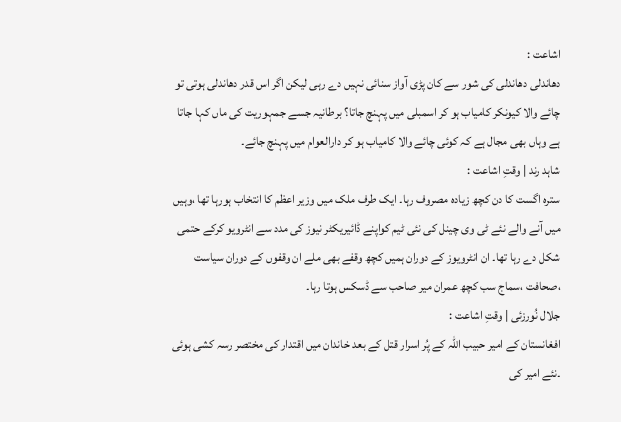اشاعت :
دھاندلی دھاندلی کی شور سے کان پڑی آواز سنائی نہیں دے رہی لیکن اگر اس قدر دھاندلی ہوتی تو چائے والا کیونکر کامیاب ہو کر اسمبلی میں پہنچ جاتا؟ برطانیہ جسے جمہوریت کی ماں کہا جاتا ہے وہاں بھی مجال ہے کہ کوئی چائے والا کامیاب ہو کر دارالعوام میں پہنچ جائے۔
شاہد رند | وقتِ اشاعت :
سترہ اگست کا دن کچھ زیادہ مصروف رہا۔ ایک طرف ملک میں وزیر اعظم کا انتخاب ہورہا تھا ،وہیں میں آنے والے نئے ٹی وی چینل کی نئی ٹیم کواپنے ڈائیریکٹر نیوز کی مدد سے انٹرویو کرکے حتمی شکل دے رہا تھا۔ ان انٹرویوز کے دوران ہمیں کچھ وقفے بھی ملے ان وقفوں کے دوران سیاست ،صحافت ،سماج سب کچھ عمران میر صاحب سے ڈسکس ہوتا رہا۔
جلال نُورزئی | وقتِ اشاعت :
افغانستان کے امیر حبیب اللہ کے پُر اسرار قتل کے بعد خاندان میں اقتدار کی مختصر رسہ کشی ہوئی ۔نئے امیر کی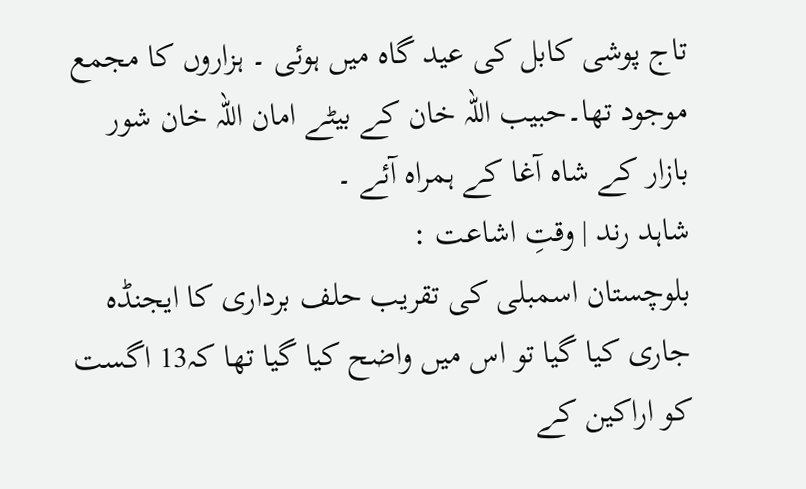تاج پوشی کابل کی عید گاہ میں ہوئی ۔ ہزاروں کا مجمع موجود تھا۔حبیب اللہ خان کے بیٹے امان اللہ خان شور بازار کے شاہ آغا کے ہمراہ آئے ۔
شاہد رند | وقتِ اشاعت :
بلوچستان اسمبلی کی تقریب حلف برداری کا ایجنڈہ جاری کیا گیا تو اس میں واضح کیا گیا تھا کہ13 اگست کو اراکین کے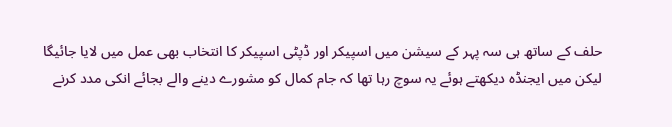حلف کے ساتھ ہی سہ پہر کے سیشن میں اسپیکر اور ڈپٹی اسپیکر کا انتخاب بھی عمل میں لایا جائیگا لیکن میں ایجنڈہ دیکھتے ہوئے یہ سوچ رہا تھا کہ جام کمال کو مشورے دینے والے بجائے انکی مدد کرنے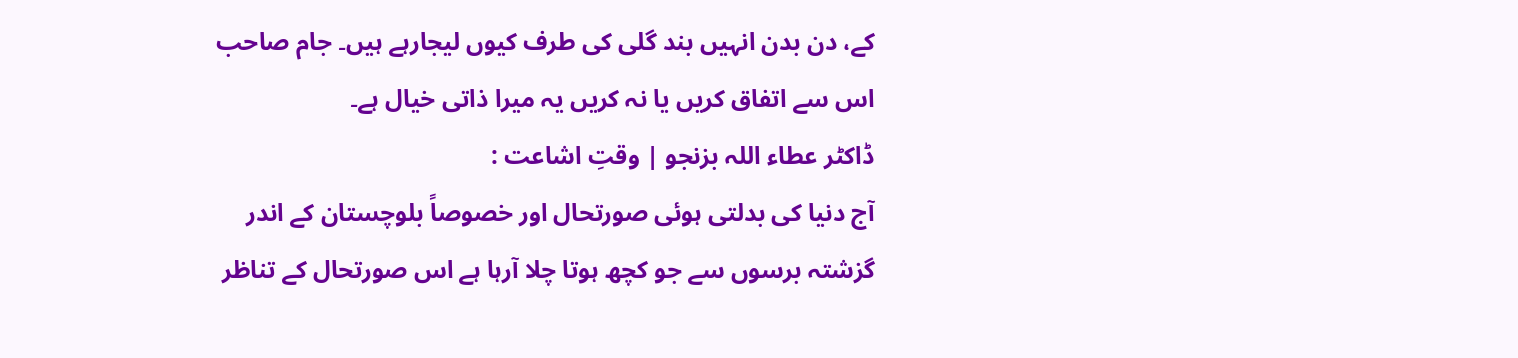کے، دن بدن انہیں بند گلی کی طرف کیوں لیجارہے ہیں۔ جام صاحب اس سے اتفاق کریں یا نہ کریں یہ میرا ذاتی خیال ہے۔
ڈاکٹر عطاء اللہ بزنجو | وقتِ اشاعت :
آج دنیا کی بدلتی ہوئی صورتحال اور خصوصاً بلوچستان کے اندر گزشتہ برسوں سے جو کچھ ہوتا چلا آرہا ہے اس صورتحال کے تناظر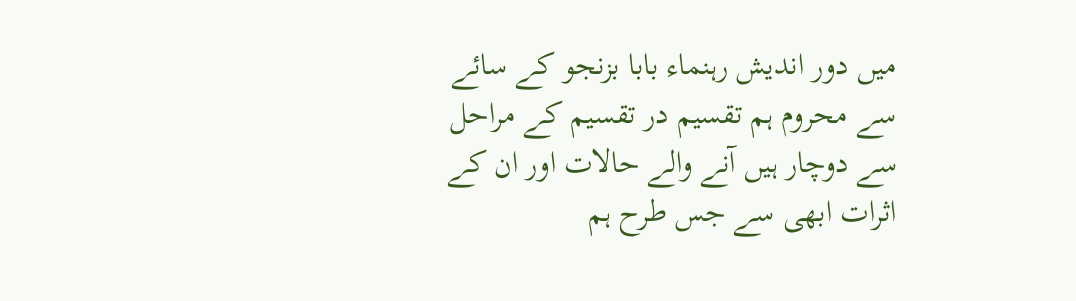میں دور اندیش رہنماء بابا بزنجو کے سائے سے محروم ہم تقسیم در تقسیم کے مراحل سے دوچار ہیں آنے والے حالات اور ان کے اثرات ابھی سے جس طرح ہم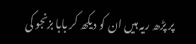پر پڑھ ریہ ہیں ان کو دیکھ کر بابا بزنجو کی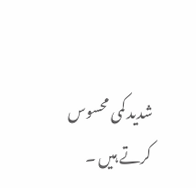شدید کمی محسوس کرتے ہیں ۔